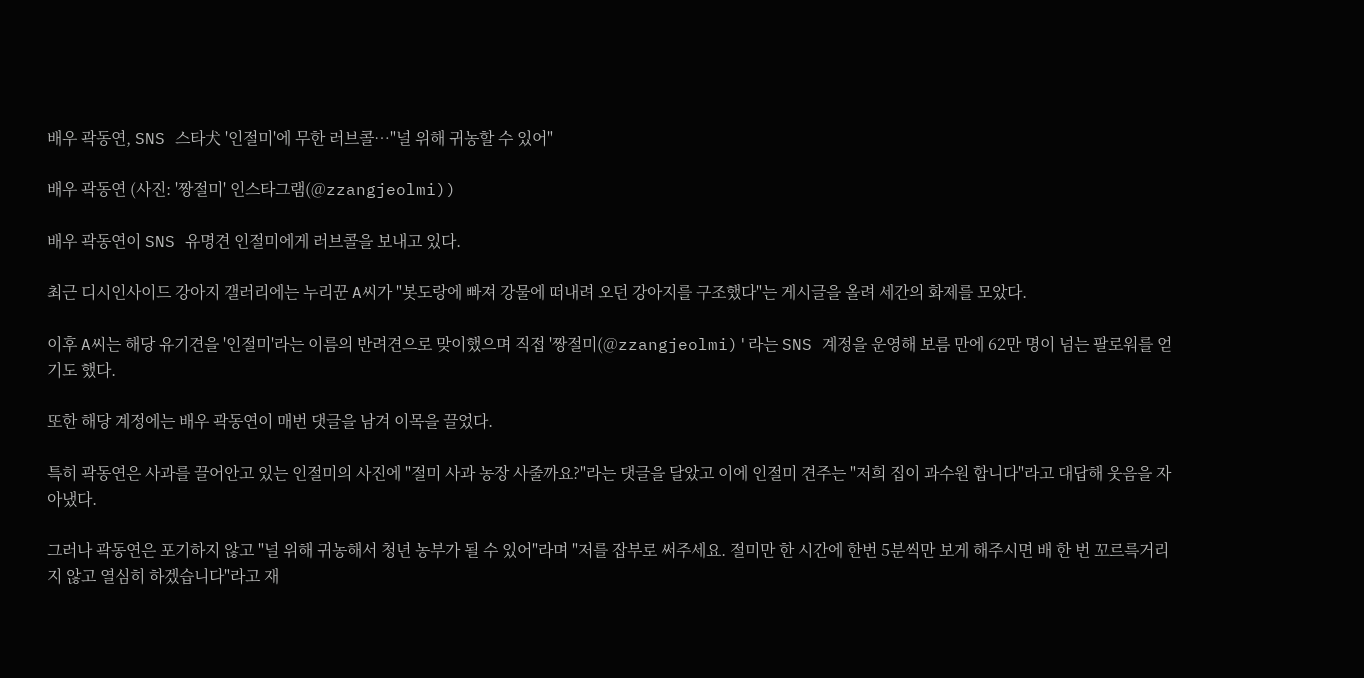배우 곽동연, SNS 스타犬 '인절미'에 무한 러브콜…"널 위해 귀농할 수 있어"

배우 곽동연 (사진: '짱절미' 인스타그램(@zzangjeolmi))

배우 곽동연이 SNS 유명견 인절미에게 러브콜을 보내고 있다.

최근 디시인사이드 강아지 갤러리에는 누리꾼 A씨가 "봇도랑에 빠져 강물에 떠내려 오던 강아지를 구조했다"는 게시글을 올려 세간의 화제를 모았다.

이후 A씨는 해당 유기견을 '인절미'라는 이름의 반려견으로 맞이했으며 직접 '짱절미(@zzangjeolmi)'라는 SNS 계정을 운영해 보름 만에 62만 명이 넘는 팔로워를 얻기도 했다.

또한 해당 계정에는 배우 곽동연이 매번 댓글을 남겨 이목을 끌었다.

특히 곽동연은 사과를 끌어안고 있는 인절미의 사진에 "절미 사과 농장 사줄까요?"라는 댓글을 달았고 이에 인절미 견주는 "저희 집이 과수원 합니다"라고 대답해 웃음을 자아냈다.

그러나 곽동연은 포기하지 않고 "널 위해 귀농해서 청년 농부가 될 수 있어"라며 "저를 잡부로 써주세요. 절미만 한 시간에 한번 5분씩만 보게 해주시면 배 한 번 꼬르륵거리지 않고 열심히 하겠습니다"라고 재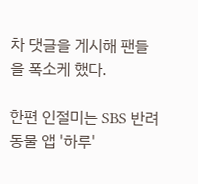차 댓글을 게시해 팬들을 폭소케 했다.

한편 인절미는 SBS 반려동물 앱 '하루'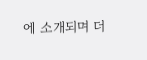에 소개되며 더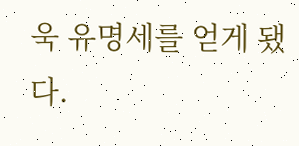욱 유명세를 얻게 됐다.